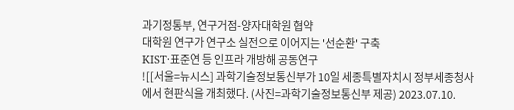과기정통부, 연구거점-양자대학원 협약
대학원 연구가 연구소 실전으로 이어지는 '선순환' 구축
KIST·표준연 등 인프라 개방해 공동연구
![[서울=뉴시스] 과학기술정보통신부가 10일 세종특별자치시 정부세종청사에서 현판식을 개최했다. (사진=과학기술정보통신부 제공) 2023.07.10.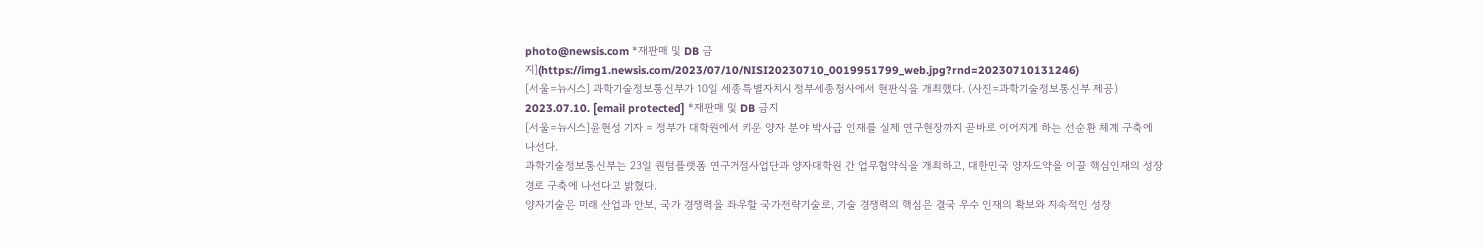photo@newsis.com *재판매 및 DB 금지](https://img1.newsis.com/2023/07/10/NISI20230710_0019951799_web.jpg?rnd=20230710131246)
[서울=뉴시스] 과학기술정보통신부가 10일 세종특별자치시 정부세종청사에서 현판식을 개최했다. (사진=과학기술정보통신부 제공) 2023.07.10. [email protected] *재판매 및 DB 금지
[서울=뉴시스]윤현성 기자 = 정부가 대학원에서 키운 양자 분야 박사급 인재를 실제 연구현장까지 곧바로 이어지게 하는 선순환 체계 구축에 나선다.
과학기술정보통신부는 23일 퀀텀플랫폼 연구거점사업단과 양자대학원 간 업무협약식을 개최하고, 대한민국 양자도약을 이끌 핵심인재의 성장경로 구축에 나선다고 밝혔다.
양자기술은 미래 산업과 안보, 국가 경쟁력을 좌우할 국가전략기술로, 기술 경쟁력의 핵심은 결국 우수 인재의 확보와 지속적인 성장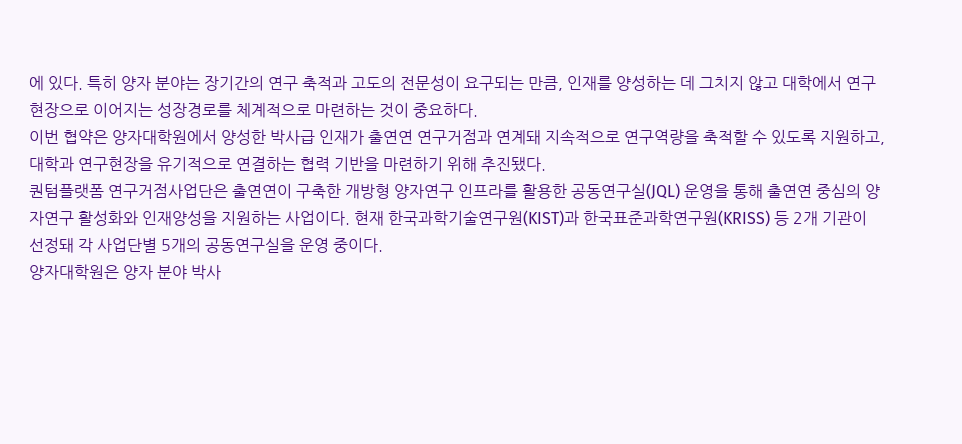에 있다. 특히 양자 분야는 장기간의 연구 축적과 고도의 전문성이 요구되는 만큼, 인재를 양성하는 데 그치지 않고 대학에서 연구현장으로 이어지는 성장경로를 체계적으로 마련하는 것이 중요하다.
이번 협약은 양자대학원에서 양성한 박사급 인재가 출연연 연구거점과 연계돼 지속적으로 연구역량을 축적할 수 있도록 지원하고, 대학과 연구현장을 유기적으로 연결하는 협력 기반을 마련하기 위해 추진됐다.
퀀텀플랫폼 연구거점사업단은 출연연이 구축한 개방형 양자연구 인프라를 활용한 공동연구실(JQL) 운영을 통해 출연연 중심의 양자연구 활성화와 인재양성을 지원하는 사업이다. 현재 한국과학기술연구원(KIST)과 한국표준과학연구원(KRISS) 등 2개 기관이 선정돼 각 사업단별 5개의 공동연구실을 운영 중이다.
양자대학원은 양자 분야 박사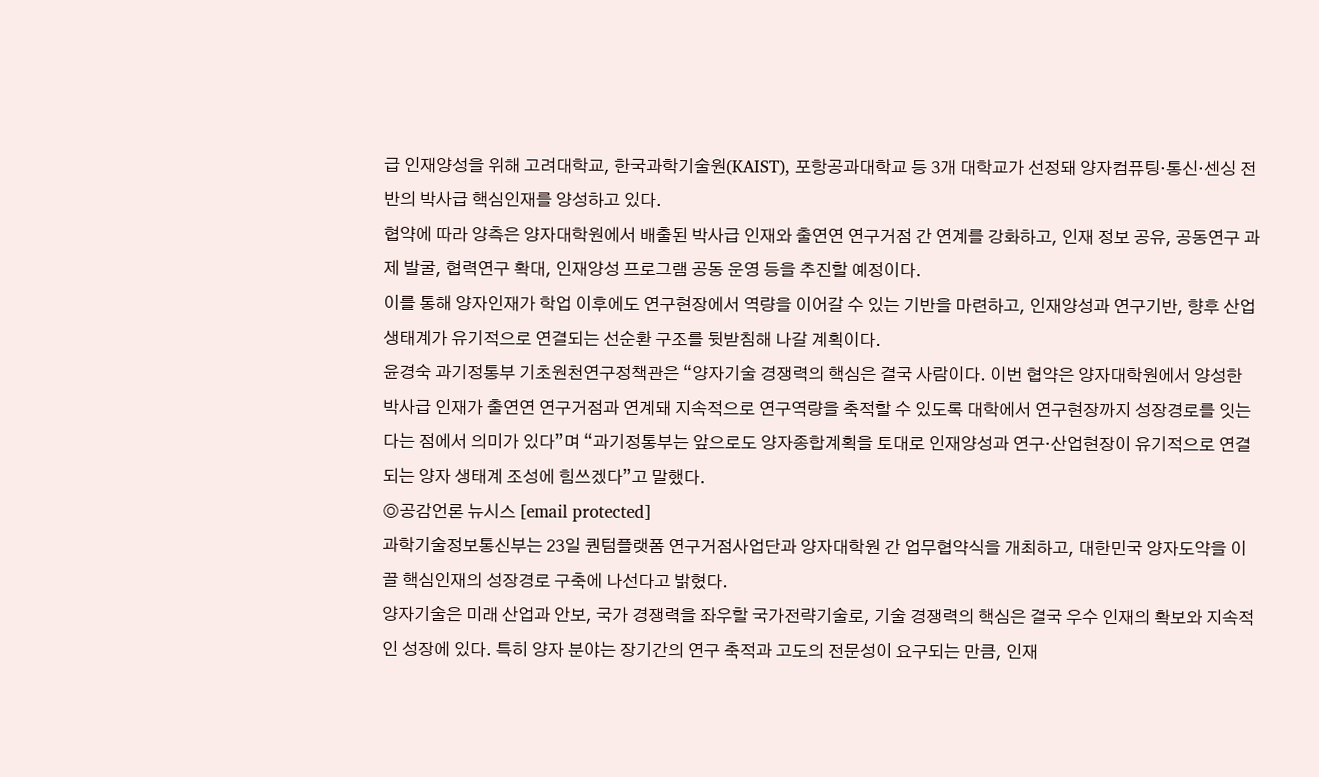급 인재양성을 위해 고려대학교, 한국과학기술원(KAIST), 포항공과대학교 등 3개 대학교가 선정돼 양자컴퓨팅·통신·센싱 전반의 박사급 핵심인재를 양성하고 있다.
협약에 따라 양측은 양자대학원에서 배출된 박사급 인재와 출연연 연구거점 간 연계를 강화하고, 인재 정보 공유, 공동연구 과제 발굴, 협력연구 확대, 인재양성 프로그램 공동 운영 등을 추진할 예정이다.
이를 통해 양자인재가 학업 이후에도 연구현장에서 역량을 이어갈 수 있는 기반을 마련하고, 인재양성과 연구기반, 향후 산업 생태계가 유기적으로 연결되는 선순환 구조를 뒷받침해 나갈 계획이다.
윤경숙 과기정통부 기초원천연구정책관은 “양자기술 경쟁력의 핵심은 결국 사람이다. 이번 협약은 양자대학원에서 양성한 박사급 인재가 출연연 연구거점과 연계돼 지속적으로 연구역량을 축적할 수 있도록 대학에서 연구현장까지 성장경로를 잇는다는 점에서 의미가 있다”며 “과기정통부는 앞으로도 양자종합계획을 토대로 인재양성과 연구·산업현장이 유기적으로 연결되는 양자 생태계 조성에 힘쓰겠다”고 말했다.
◎공감언론 뉴시스 [email protected]
과학기술정보통신부는 23일 퀀텀플랫폼 연구거점사업단과 양자대학원 간 업무협약식을 개최하고, 대한민국 양자도약을 이끌 핵심인재의 성장경로 구축에 나선다고 밝혔다.
양자기술은 미래 산업과 안보, 국가 경쟁력을 좌우할 국가전략기술로, 기술 경쟁력의 핵심은 결국 우수 인재의 확보와 지속적인 성장에 있다. 특히 양자 분야는 장기간의 연구 축적과 고도의 전문성이 요구되는 만큼, 인재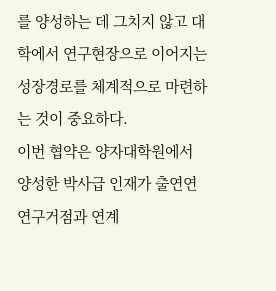를 양성하는 데 그치지 않고 대학에서 연구현장으로 이어지는 성장경로를 체계적으로 마련하는 것이 중요하다.
이번 협약은 양자대학원에서 양성한 박사급 인재가 출연연 연구거점과 연계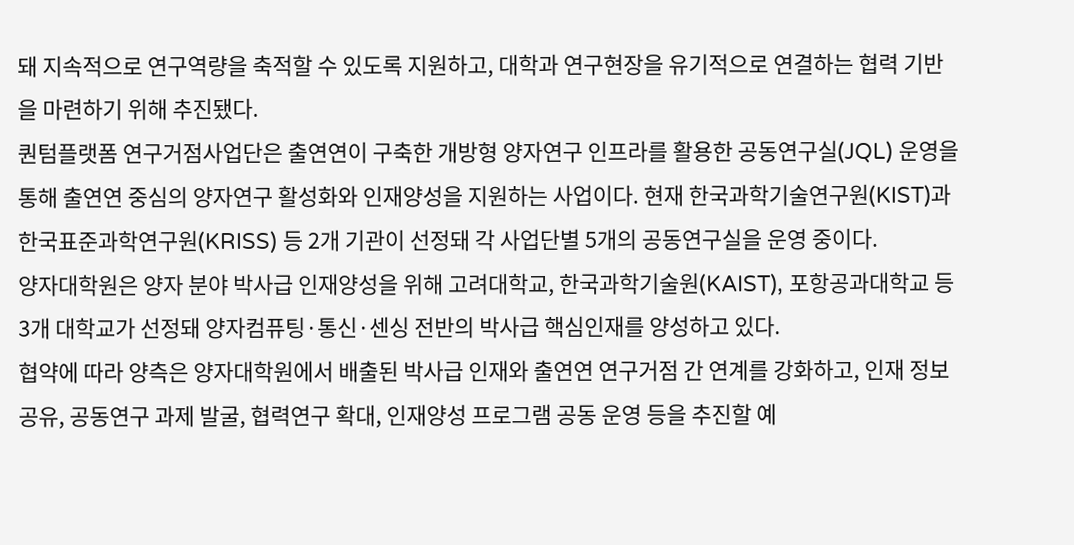돼 지속적으로 연구역량을 축적할 수 있도록 지원하고, 대학과 연구현장을 유기적으로 연결하는 협력 기반을 마련하기 위해 추진됐다.
퀀텀플랫폼 연구거점사업단은 출연연이 구축한 개방형 양자연구 인프라를 활용한 공동연구실(JQL) 운영을 통해 출연연 중심의 양자연구 활성화와 인재양성을 지원하는 사업이다. 현재 한국과학기술연구원(KIST)과 한국표준과학연구원(KRISS) 등 2개 기관이 선정돼 각 사업단별 5개의 공동연구실을 운영 중이다.
양자대학원은 양자 분야 박사급 인재양성을 위해 고려대학교, 한국과학기술원(KAIST), 포항공과대학교 등 3개 대학교가 선정돼 양자컴퓨팅·통신·센싱 전반의 박사급 핵심인재를 양성하고 있다.
협약에 따라 양측은 양자대학원에서 배출된 박사급 인재와 출연연 연구거점 간 연계를 강화하고, 인재 정보 공유, 공동연구 과제 발굴, 협력연구 확대, 인재양성 프로그램 공동 운영 등을 추진할 예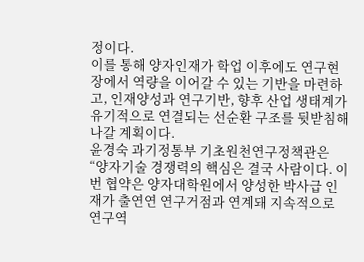정이다.
이를 통해 양자인재가 학업 이후에도 연구현장에서 역량을 이어갈 수 있는 기반을 마련하고, 인재양성과 연구기반, 향후 산업 생태계가 유기적으로 연결되는 선순환 구조를 뒷받침해 나갈 계획이다.
윤경숙 과기정통부 기초원천연구정책관은 “양자기술 경쟁력의 핵심은 결국 사람이다. 이번 협약은 양자대학원에서 양성한 박사급 인재가 출연연 연구거점과 연계돼 지속적으로 연구역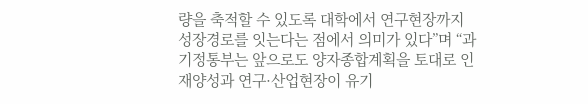량을 축적할 수 있도록 대학에서 연구현장까지 성장경로를 잇는다는 점에서 의미가 있다”며 “과기정통부는 앞으로도 양자종합계획을 토대로 인재양성과 연구·산업현장이 유기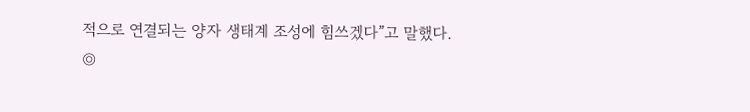적으로 연결되는 양자 생태계 조성에 힘쓰겠다”고 말했다.
◎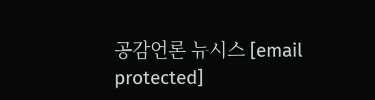공감언론 뉴시스 [email protected]